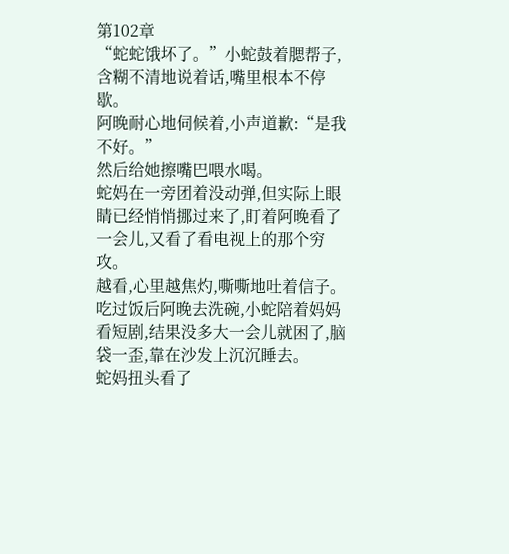第102章
“蛇蛇饿坏了。”小蛇鼓着腮帮子,含糊不清地说着话,嘴里根本不停歇。
阿晚耐心地伺候着,小声道歉:“是我不好。”
然后给她擦嘴巴喂水喝。
蛇妈在一旁团着没动弹,但实际上眼睛已经悄悄挪过来了,盯着阿晚看了一会儿,又看了看电视上的那个穷攻。
越看,心里越焦灼,嘶嘶地吐着信子。
吃过饭后阿晚去洗碗,小蛇陪着妈妈看短剧,结果没多大一会儿就困了,脑袋一歪,靠在沙发上沉沉睡去。
蛇妈扭头看了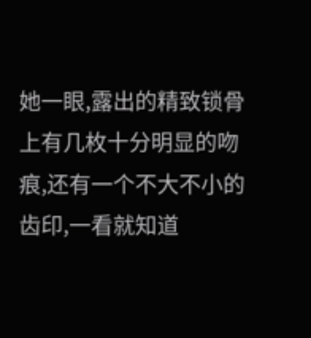她一眼,露出的精致锁骨上有几枚十分明显的吻痕,还有一个不大不小的齿印,一看就知道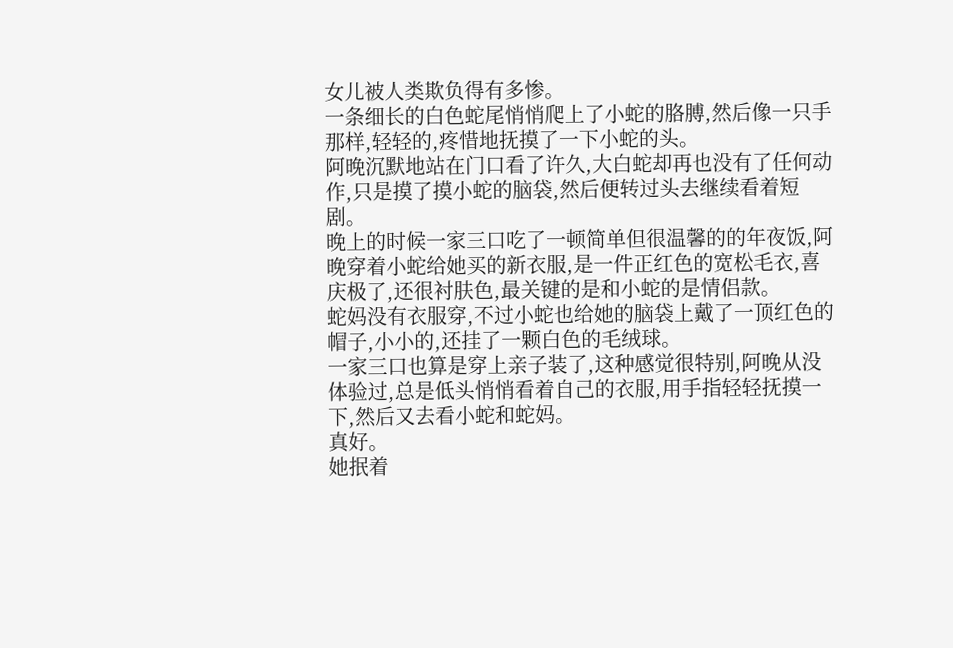女儿被人类欺负得有多惨。
一条细长的白色蛇尾悄悄爬上了小蛇的胳膊,然后像一只手那样,轻轻的,疼惜地抚摸了一下小蛇的头。
阿晚沉默地站在门口看了许久,大白蛇却再也没有了任何动作,只是摸了摸小蛇的脑袋,然后便转过头去继续看着短剧。
晚上的时候一家三口吃了一顿简单但很温馨的的年夜饭,阿晚穿着小蛇给她买的新衣服,是一件正红色的宽松毛衣,喜庆极了,还很衬肤色,最关键的是和小蛇的是情侣款。
蛇妈没有衣服穿,不过小蛇也给她的脑袋上戴了一顶红色的帽子,小小的,还挂了一颗白色的毛绒球。
一家三口也算是穿上亲子装了,这种感觉很特别,阿晚从没体验过,总是低头悄悄看着自己的衣服,用手指轻轻抚摸一下,然后又去看小蛇和蛇妈。
真好。
她抿着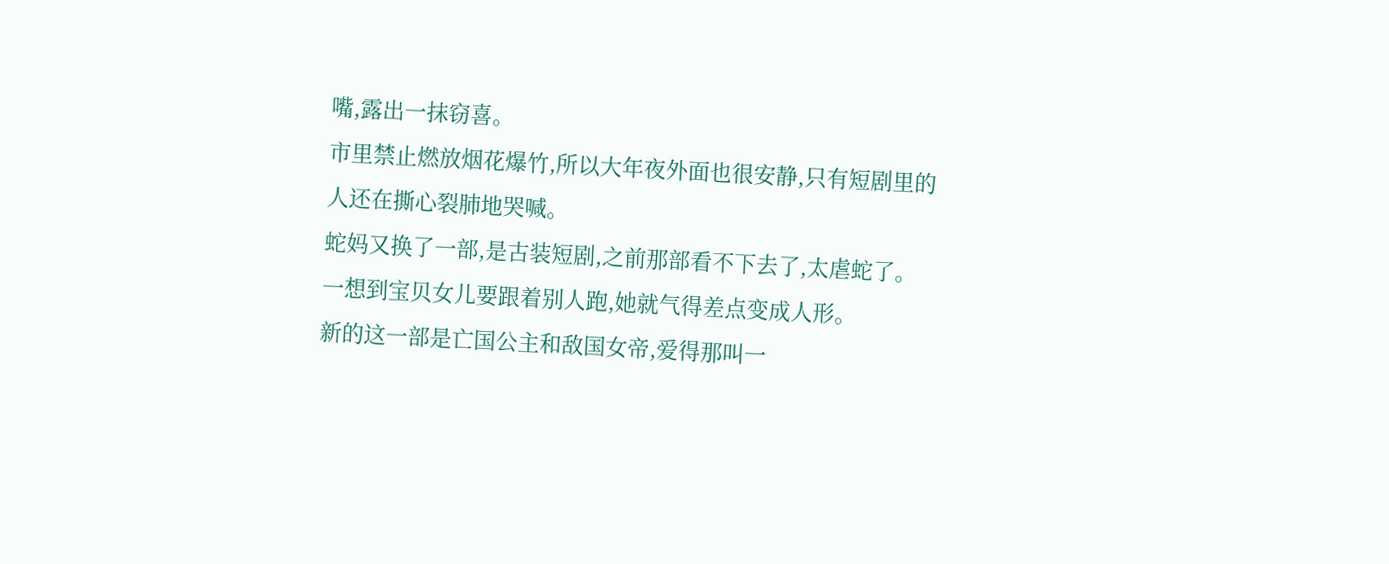嘴,露出一抹窃喜。
市里禁止燃放烟花爆竹,所以大年夜外面也很安静,只有短剧里的人还在撕心裂肺地哭喊。
蛇妈又换了一部,是古装短剧,之前那部看不下去了,太虐蛇了。
一想到宝贝女儿要跟着别人跑,她就气得差点变成人形。
新的这一部是亡国公主和敌国女帝,爱得那叫一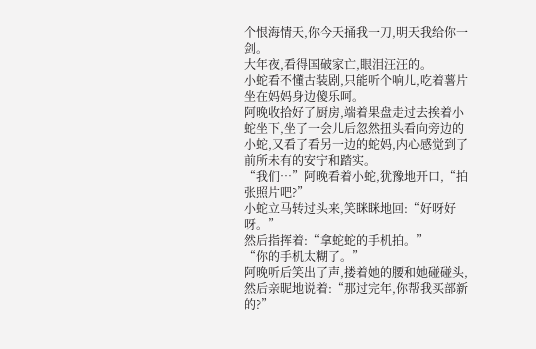个恨海情天,你今天捅我一刀,明天我给你一剑。
大年夜,看得国破家亡,眼泪汪汪的。
小蛇看不懂古装剧,只能听个响儿,吃着薯片坐在妈妈身边傻乐呵。
阿晚收拾好了厨房,端着果盘走过去挨着小蛇坐下,坐了一会儿后忽然扭头看向旁边的小蛇,又看了看另一边的蛇妈,内心感觉到了前所未有的安宁和踏实。
“我们…”阿晚看着小蛇,犹豫地开口,“拍张照片吧?”
小蛇立马转过头来,笑眯眯地回:“好呀好呀。”
然后指挥着:“拿蛇蛇的手机拍。”
“你的手机太糊了。”
阿晚听后笑出了声,搂着她的腰和她碰碰头,然后亲昵地说着:“那过完年,你帮我买部新的?”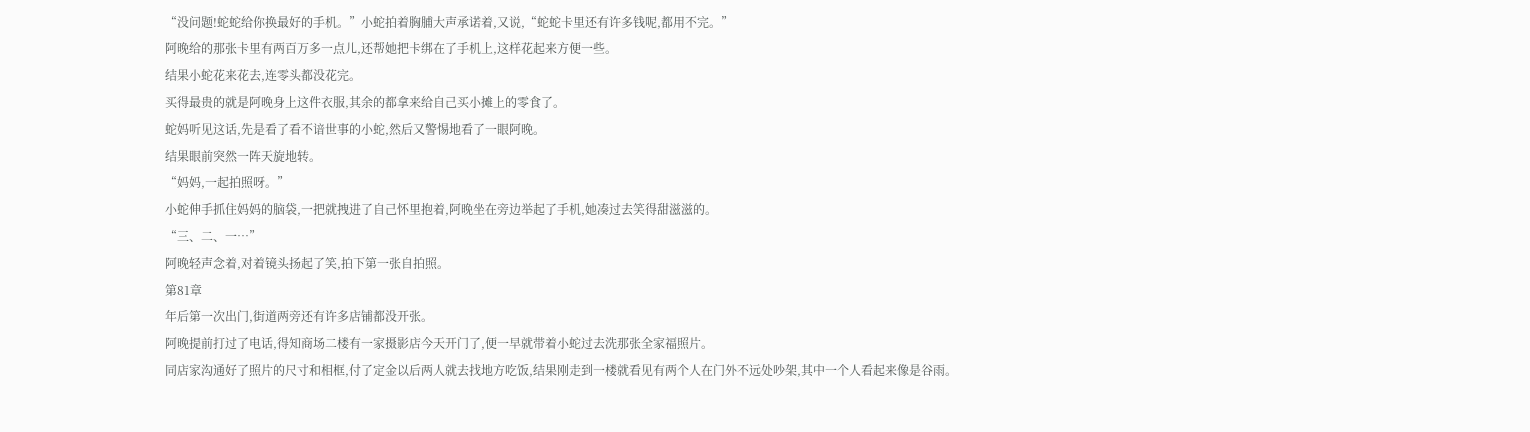“没问题!蛇蛇给你换最好的手机。”小蛇拍着胸脯大声承诺着,又说,“蛇蛇卡里还有许多钱呢,都用不完。”
阿晚给的那张卡里有两百万多一点儿,还帮她把卡绑在了手机上,这样花起来方便一些。
结果小蛇花来花去,连零头都没花完。
买得最贵的就是阿晚身上这件衣服,其余的都拿来给自己买小摊上的零食了。
蛇妈听见这话,先是看了看不谙世事的小蛇,然后又警惕地看了一眼阿晚。
结果眼前突然一阵天旋地转。
“妈妈,一起拍照呀。”
小蛇伸手抓住妈妈的脑袋,一把就拽进了自己怀里抱着,阿晚坐在旁边举起了手机,她凑过去笑得甜滋滋的。
“三、二、一…”
阿晚轻声念着,对着镜头扬起了笑,拍下第一张自拍照。
第81章
年后第一次出门,街道两旁还有许多店铺都没开张。
阿晚提前打过了电话,得知商场二楼有一家摄影店今天开门了,便一早就带着小蛇过去洗那张全家福照片。
同店家沟通好了照片的尺寸和相框,付了定金以后两人就去找地方吃饭,结果刚走到一楼就看见有两个人在门外不远处吵架,其中一个人看起来像是谷雨。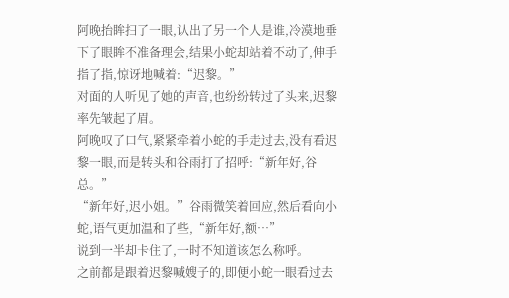阿晚抬眸扫了一眼,认出了另一个人是谁,冷漠地垂下了眼眸不准备理会,结果小蛇却站着不动了,伸手指了指,惊讶地喊着:“迟黎。”
对面的人听见了她的声音,也纷纷转过了头来,迟黎率先皱起了眉。
阿晚叹了口气,紧紧牵着小蛇的手走过去,没有看迟黎一眼,而是转头和谷雨打了招呼:“新年好,谷总。”
“新年好,迟小姐。”谷雨微笑着回应,然后看向小蛇,语气更加温和了些,“新年好,额…”
说到一半却卡住了,一时不知道该怎么称呼。
之前都是跟着迟黎喊嫂子的,即便小蛇一眼看过去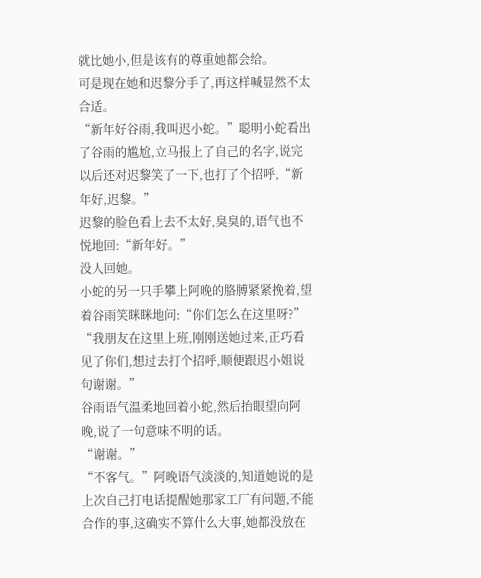就比她小,但是该有的尊重她都会给。
可是现在她和迟黎分手了,再这样喊显然不太合适。
“新年好谷雨,我叫迟小蛇。”聪明小蛇看出了谷雨的尴尬,立马报上了自己的名字,说完以后还对迟黎笑了一下,也打了个招呼,“新年好,迟黎。”
迟黎的脸色看上去不太好,臭臭的,语气也不悦地回:“新年好。”
没人回她。
小蛇的另一只手攀上阿晚的胳膊紧紧挽着,望着谷雨笑眯眯地问:“你们怎么在这里呀?”
“我朋友在这里上班,刚刚送她过来,正巧看见了你们,想过去打个招呼,顺便跟迟小姐说句谢谢。”
谷雨语气温柔地回着小蛇,然后抬眼望向阿晚,说了一句意味不明的话。
“谢谢。”
“不客气。”阿晚语气淡淡的,知道她说的是上次自己打电话提醒她那家工厂有问题,不能合作的事,这确实不算什么大事,她都没放在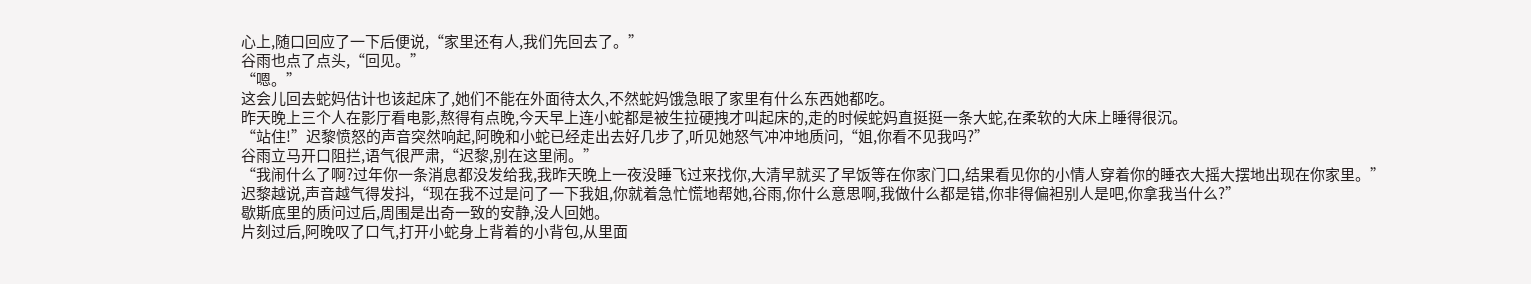心上,随口回应了一下后便说,“家里还有人,我们先回去了。”
谷雨也点了点头,“回见。”
“嗯。”
这会儿回去蛇妈估计也该起床了,她们不能在外面待太久,不然蛇妈饿急眼了家里有什么东西她都吃。
昨天晚上三个人在影厅看电影,熬得有点晚,今天早上连小蛇都是被生拉硬拽才叫起床的,走的时候蛇妈直挺挺一条大蛇,在柔软的大床上睡得很沉。
“站住!”迟黎愤怒的声音突然响起,阿晚和小蛇已经走出去好几步了,听见她怒气冲冲地质问,“姐,你看不见我吗?”
谷雨立马开口阻拦,语气很严肃,“迟黎,别在这里闹。”
“我闹什么了啊?过年你一条消息都没发给我,我昨天晚上一夜没睡飞过来找你,大清早就买了早饭等在你家门口,结果看见你的小情人穿着你的睡衣大摇大摆地出现在你家里。”
迟黎越说,声音越气得发抖,“现在我不过是问了一下我姐,你就着急忙慌地帮她,谷雨,你什么意思啊,我做什么都是错,你非得偏袒别人是吧,你拿我当什么?”
歇斯底里的质问过后,周围是出奇一致的安静,没人回她。
片刻过后,阿晚叹了口气,打开小蛇身上背着的小背包,从里面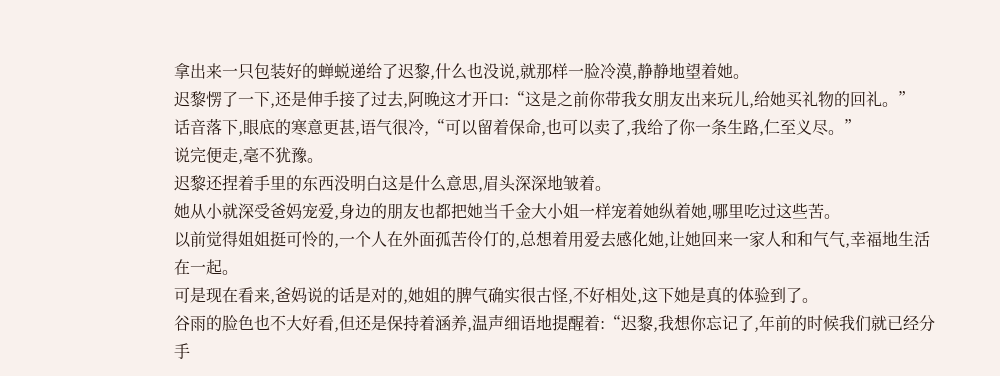拿出来一只包装好的蝉蜕递给了迟黎,什么也没说,就那样一脸冷漠,静静地望着她。
迟黎愣了一下,还是伸手接了过去,阿晚这才开口:“这是之前你带我女朋友出来玩儿,给她买礼物的回礼。”
话音落下,眼底的寒意更甚,语气很冷,“可以留着保命,也可以卖了,我给了你一条生路,仁至义尽。”
说完便走,毫不犹豫。
迟黎还捏着手里的东西没明白这是什么意思,眉头深深地皱着。
她从小就深受爸妈宠爱,身边的朋友也都把她当千金大小姐一样宠着她纵着她,哪里吃过这些苦。
以前觉得姐姐挺可怜的,一个人在外面孤苦伶仃的,总想着用爱去感化她,让她回来一家人和和气气,幸福地生活在一起。
可是现在看来,爸妈说的话是对的,她姐的脾气确实很古怪,不好相处,这下她是真的体验到了。
谷雨的脸色也不大好看,但还是保持着涵养,温声细语地提醒着:“迟黎,我想你忘记了,年前的时候我们就已经分手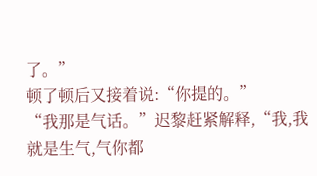了。”
顿了顿后又接着说:“你提的。”
“我那是气话。”迟黎赶紧解释,“我,我就是生气,气你都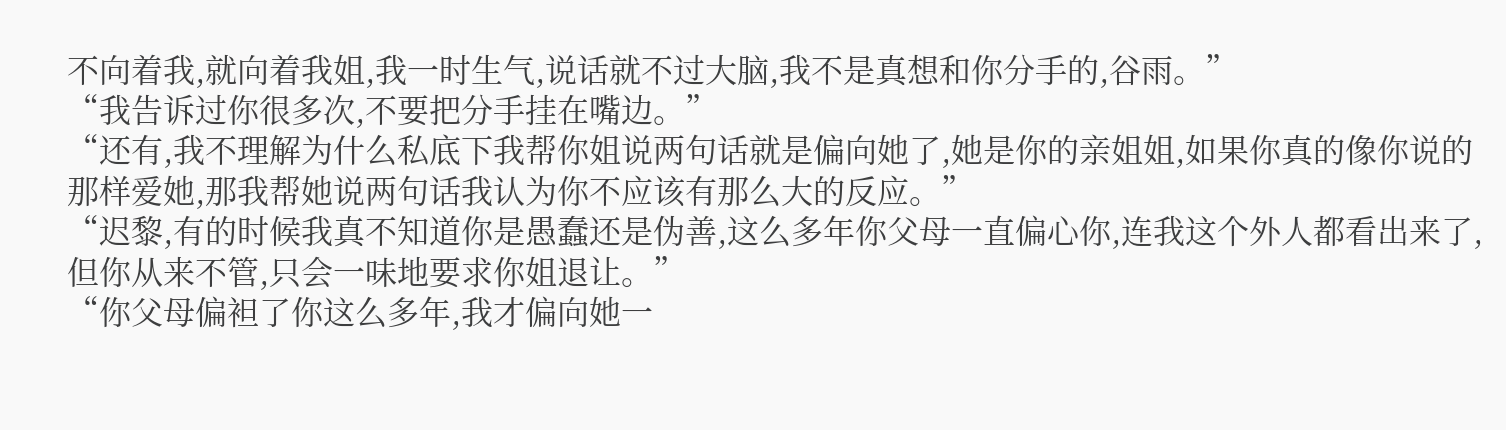不向着我,就向着我姐,我一时生气,说话就不过大脑,我不是真想和你分手的,谷雨。”
“我告诉过你很多次,不要把分手挂在嘴边。”
“还有,我不理解为什么私底下我帮你姐说两句话就是偏向她了,她是你的亲姐姐,如果你真的像你说的那样爱她,那我帮她说两句话我认为你不应该有那么大的反应。”
“迟黎,有的时候我真不知道你是愚蠢还是伪善,这么多年你父母一直偏心你,连我这个外人都看出来了,但你从来不管,只会一味地要求你姐退让。”
“你父母偏袒了你这么多年,我才偏向她一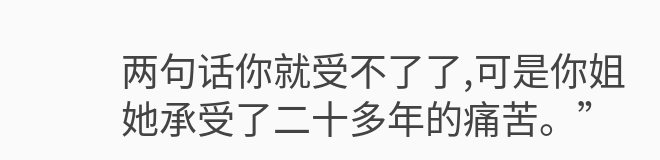两句话你就受不了了,可是你姐她承受了二十多年的痛苦。”